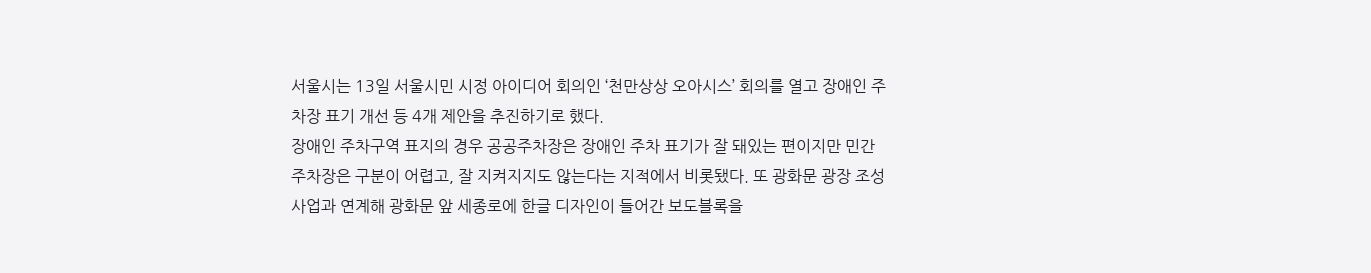서울시는 13일 서울시민 시정 아이디어 회의인 ‘천만상상 오아시스’ 회의를 열고 장애인 주차장 표기 개선 등 4개 제안을 추진하기로 했다.
장애인 주차구역 표지의 경우 공공주차장은 장애인 주차 표기가 잘 돼있는 편이지만 민간주차장은 구분이 어렵고, 잘 지켜지지도 않는다는 지적에서 비롯됐다. 또 광화문 광장 조성 사업과 연계해 광화문 앞 세종로에 한글 디자인이 들어간 보도블록을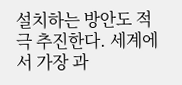설치하는 방안도 적극 추진한다. 세계에서 가장 과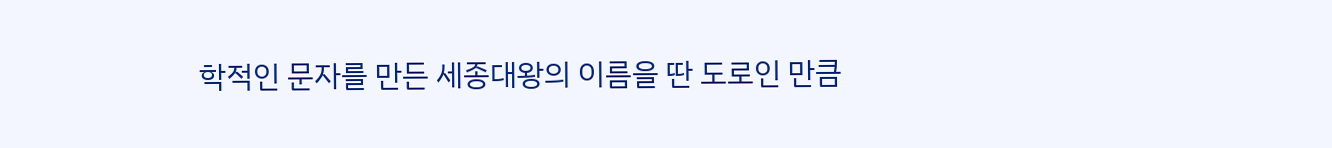학적인 문자를 만든 세종대왕의 이름을 딴 도로인 만큼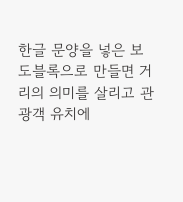한글 문양을 넣은 보도블록으로 만들면 거리의 의미를 살리고 관광객 유치에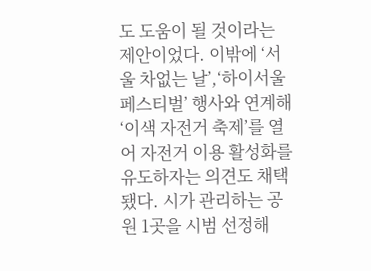도 도움이 될 것이라는 제안이었다. 이밖에 ‘서울 차없는 날’,‘하이서울 페스티벌’ 행사와 연계해 ‘이색 자전거 축제’를 열어 자전거 이용 활성화를 유도하자는 의견도 채택됐다. 시가 관리하는 공원 1곳을 시범 선정해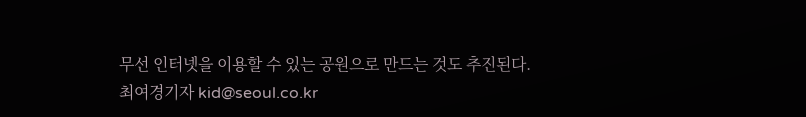무선 인터넷을 이용할 수 있는 공원으로 만드는 것도 추진된다.
최여경기자 kid@seoul.co.kr